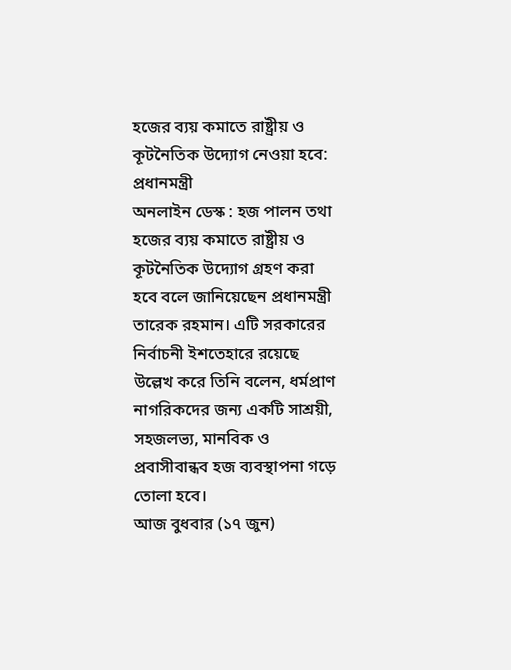হজের ব্যয় কমাতে রাষ্ট্রীয় ও কূটনৈতিক উদ্যোগ নেওয়া হবে: প্রধানমন্ত্রী
অনলাইন ডেস্ক : হজ পালন তথা হজের ব্যয় কমাতে রাষ্ট্রীয় ও কূটনৈতিক উদ্যোগ গ্রহণ করা হবে বলে জানিয়েছেন প্রধানমন্ত্রী তারেক রহমান। এটি সরকারের নির্বাচনী ইশতেহারে রয়েছে উল্লেখ করে তিনি বলেন, ধর্মপ্রাণ নাগরিকদের জন্য একটি সাশ্রয়ী, সহজলভ্য, মানবিক ও প্রবাসীবান্ধব হজ ব্যবস্থাপনা গড়ে তোলা হবে।
আজ বুধবার (১৭ জুন)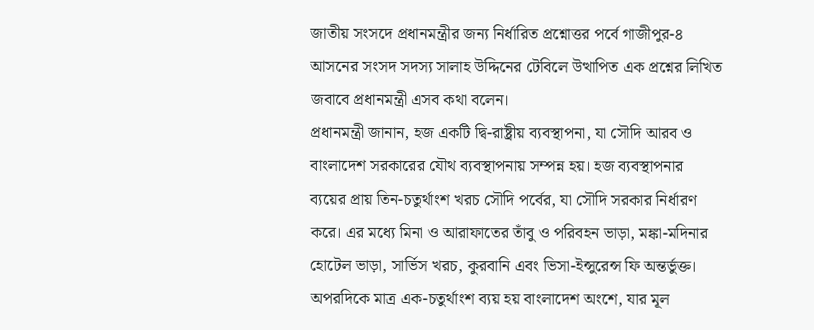জাতীয় সংসদে প্রধানমন্ত্রীর জন্য নির্ধারিত প্রশ্নোত্তর পর্বে গাজীপুর-৪ আসনের সংসদ সদস্য সালাহ উদ্দিনের টেবিলে উত্থাপিত এক প্রশ্নের লিখিত জবাবে প্রধানমন্ত্রী এসব কথা বলেন।
প্রধানমন্ত্রী জানান, হজ একটি দ্বি-রাষ্ট্রীয় ব্যবস্থাপনা, যা সৌদি আরব ও বাংলাদেশ সরকারের যৌথ ব্যবস্থাপনায় সম্পন্ন হয়। হজ ব্যবস্থাপনার ব্যয়ের প্রায় তিন-চতুর্থাংশ খরচ সৌদি পর্বের, যা সৌদি সরকার নির্ধারণ করে। এর মধ্যে মিনা ও আরাফাতের তাঁবু ও পরিবহন ভাড়া, মঙ্কা-মদিনার হোটেল ভাড়া, সার্ভিস খরচ, কুরবানি এবং ভিসা-ইন্সুরেন্স ফি অন্তর্ভুক্ত। অপরদিকে মাত্র এক-চতুর্থাংশ ব্যয় হয় বাংলাদেশ অংশে, যার মূল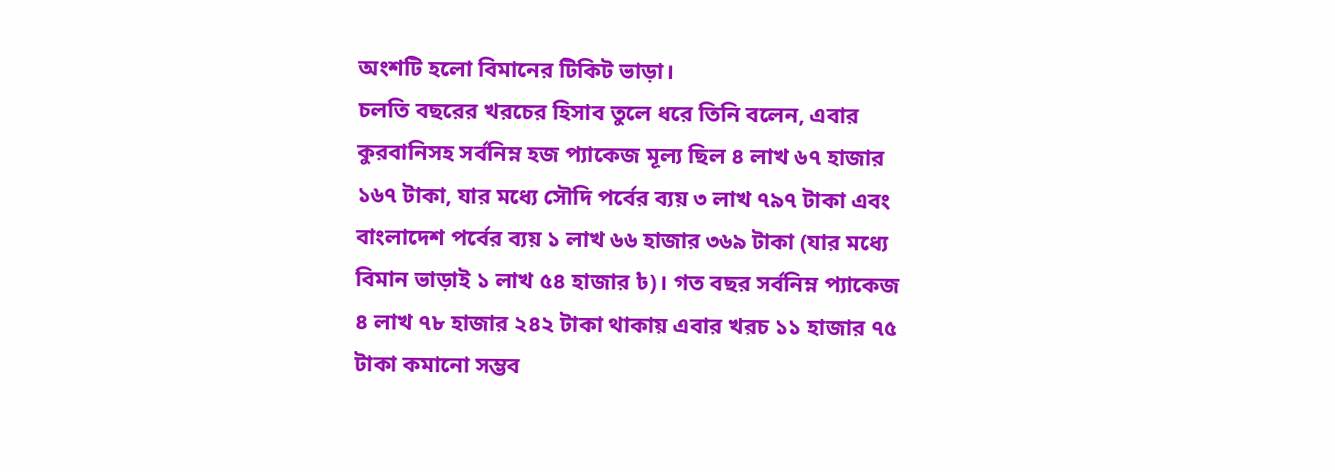অংশটি হলো বিমানের টিকিট ভাড়া।
চলতি বছরের খরচের হিসাব তুলে ধরে তিনি বলেন, এবার কুরবানিসহ সর্বনিম্ন হজ প্যাকেজ মূল্য ছিল ৪ লাখ ৬৭ হাজার ১৬৭ টাকা, যার মধ্যে সৌদি পর্বের ব্যয় ৩ লাখ ৭৯৭ টাকা এবং বাংলাদেশ পর্বের ব্যয় ১ লাখ ৬৬ হাজার ৩৬৯ টাকা (যার মধ্যে বিমান ভাড়াই ১ লাখ ৫৪ হাজার ৳)। গত বছর সর্বনিম্ন প্যাকেজ ৪ লাখ ৭৮ হাজার ২৪২ টাকা থাকায় এবার খরচ ১১ হাজার ৭৫ টাকা কমানো সম্ভব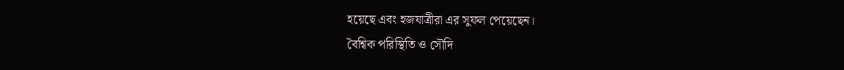হয়েছে এবং হজযাত্রীরা এর সুফল পেয়েছেন।
বৈশ্বিক পরিস্থিতি ও সৌদি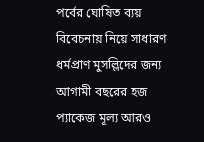পর্বের ঘোষিত ব্যয় বিবেচনায় নিয়ে সাধারণ ধর্মপ্রাণ মুসল্লিদের জন্য আগামী বছরের হজ প্যাকেজ মূল্য আরও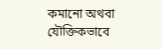কমানো অথবা যৌক্তিকভাবে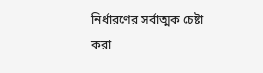নির্ধারণের সর্বাত্মক চেষ্টা করা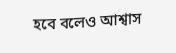হবে বলেও আশ্বাস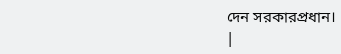দেন সরকারপ্রধান।
|